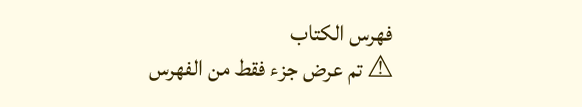فهرس الكتاب
⚠ تم عرض جزء فقط من الفهرس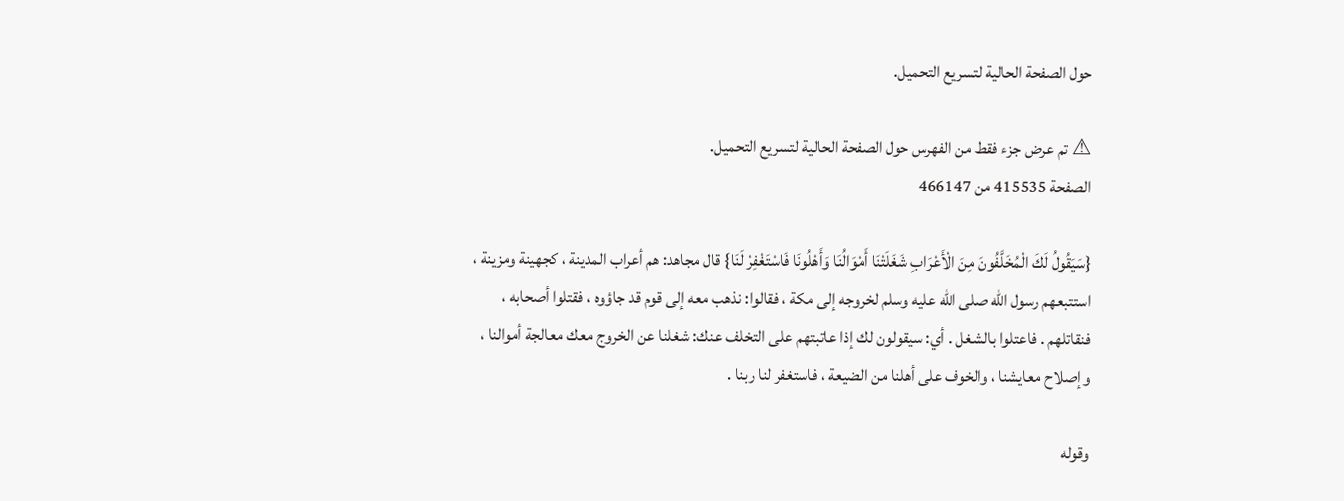حول الصفحة الحالية لتسريع التحميل.

⚠ تم عرض جزء فقط من الفهرس حول الصفحة الحالية لتسريع التحميل.
الصفحة 415535 من 466147

{سَيَقُولُ لَكَ الْمُخَلَّفُونَ مِنَ الْأَعْرَابِ شَغَلَتْنَا أَمْوَالُنَا وَأَهْلُونَا فَاسْتَغْفِرْ لَنَا} قال مجاهد: هم أعراب المدينة ، كجهينة ومزينة ، استتبعهم رسول الله صلى الله عليه وسلم لخروجه إلى مكة ، فقالوا: نذهب معه إلى قوم قد جاؤوه ، فقتلوا أصحابه ، فنقاتلهم . فاعتلوا بالشغل . أي: سيقولون لك إذا عاتبتهم على التخلف عنك: شغلنا عن الخروج معك معالجة أموالنا ، وإصلاح معايشنا ، والخوف على أهلنا من الضيعة ، فاستغفر لنا ربنا .

وقوله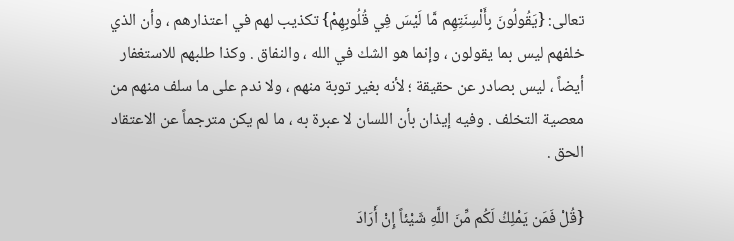تعالى: {يَقُولُونَ بِأَلْسِنَتِهِم مَّا لَيْسَ فِي قُلُوبِهِمْ} تكذيب لهم في اعتذارهم ، وأن الذي خلفهم ليس بما يقولون ، وإنما هو الشك في الله ، والنفاق . وكذا طلبهم للاستغفار أيضاً ، ليس بصادر عن حقيقة ؛ لأنه بغير توبة منهم ، ولا ندم على ما سلف منهم من معصية التخلف . وفيه إيذان بأن اللسان لا عبرة به ، ما لم يكن مترجماً عن الاعتقاد الحق .

{قُلْ فَمَن يَمْلِكُ لَكُم مِّنَ اللَّهِ شَيْئاً إِنْ أَرَادَ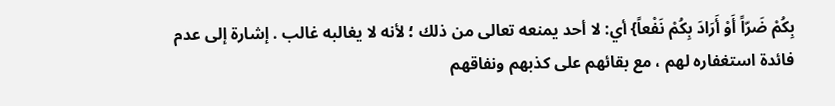بِكُمْ ضَرّاً أَوْ أَرَادَ بِكُمْ نَفْعاً} أي: لا أحد يمنعه تعالى من ذلك ؛ لأنه لا يغالبه غالب . إشارة إلى عدم فائدة استغفاره لهم ، مع بقائهم على كذبهم ونفاقهم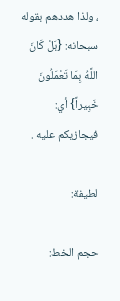، ولذا هددهم بقوله سبحانه: {بَلْ كَانَ اللَّهُ بِمَا تَعْمَلُونَ خَبِيراً} أي: فيجازيكم عليه .

لطيفة:

حجم الخط: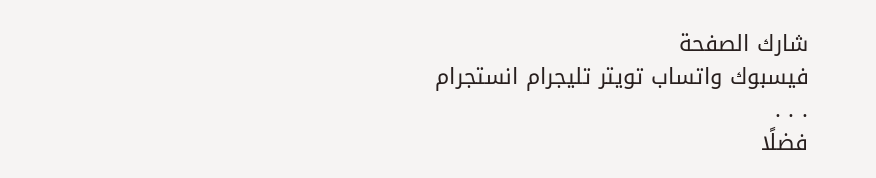شارك الصفحة
فيسبوك واتساب تويتر تليجرام انستجرام
. . .
فضلًا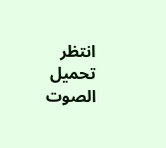انتظر تحميل الصوت